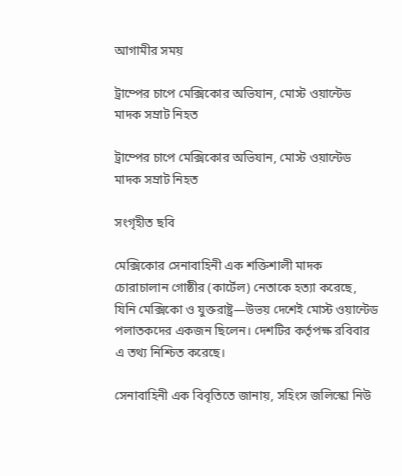আগামীর সময়

ট্রাম্পের চাপে মেক্সিকোর অভিযান, মোস্ট ওয়ান্টেড মাদক সম্রাট নিহত

ট্রাম্পের চাপে মেক্সিকোর অভিযান, মোস্ট ওয়ান্টেড মাদক সম্রাট নিহত

সংগৃহীত ছবি

মেক্সিকোর সেনাবাহিনী এক শক্তিশালী মাদক চোরাচালান গোষ্ঠীর (কার্টেল) নেতাকে হত্যা করেছে, যিনি মেক্সিকো ও যুক্তরাষ্ট্র—উভয় দেশেই মোস্ট ওয়ান্টেড পলাতকদের একজন ছিলেন। দেশটির কর্তৃপক্ষ রবিবার এ তথ্য নিশ্চিত করেছে।

সেনাবাহিনী এক বিবৃতিতে জানায়, সহিংস জলিস্কো নিউ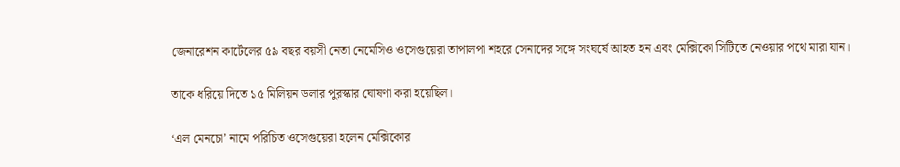জেনারেশন কার্টেলের ৫৯ বছর বয়সী নেতা নেমেসিও ওসেগুয়েরা তাপালপা শহরে সেনাদের সঙ্গে সংঘর্ষে আহত হন এবং মেক্সিকো সিটিতে নেওয়ার পথে মারা যান।

তাকে ধরিয়ে দিতে ১৫ মিলিয়ন ডলার পুরস্কার ঘোষণা করা হয়েছিল।

‘এল মেনচো’ নামে পরিচিত ওসেগুয়েরা হলেন মেক্সিকোর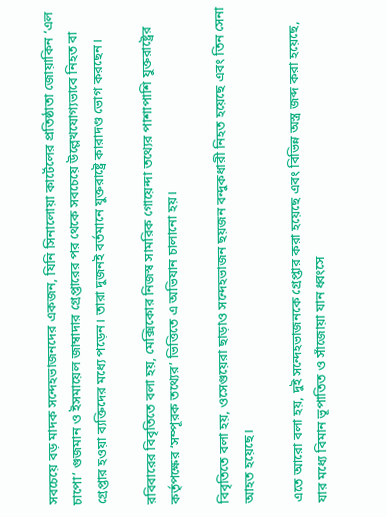সবচেয়ে বড় মাদক সন্দেহভাজনদের একজন, যিনি সিনালোয়া কার্টেলের প্রতিষ্ঠাতা জোয়াকিন ‘এল চাপো’ গুজমান ও ইসমায়েল জাম্বাদার গ্রেপ্তারের পর থেকে সবচেয়ে উল্লেখযোগ্যভাবে নিহত বা গ্রেপ্তার হওয়া ব্যক্তিদের মধ্যে পড়েন। তারা দুজনই বর্তমানে যুক্তরাষ্ট্রে কারাদণ্ড ভোগ করছেন।

রবিবারের বিবৃতিতে বলা হয়, মেক্সিকোর নিজস্ব সামরিক গোয়েন্দা তথ্যের পাশাপাশি যুক্তরাষ্ট্রের কর্তৃপক্ষের ‘সম্পূরক তথ্যের’ ভিত্তিতে এ অভিযান চালানো হয়।

বিবৃতিতে বলা হয়, ওসেগুয়েরা ছাড়াও সন্দেহভাজন ছয়জন বন্দুকধারী নিহত হয়েছে এবং তিন সেনা আহত হয়েছে।

এতে আরো বলা হয়, দুই সন্দেহভাজনকে গ্রেপ্তার করা হয়েছে এবং বিভিন্ন অস্ত্র জব্দ করা হয়েছে, যার মধ্যে বিমান ভূপাতিত ও সাঁজোয়া যান ধ্বংসে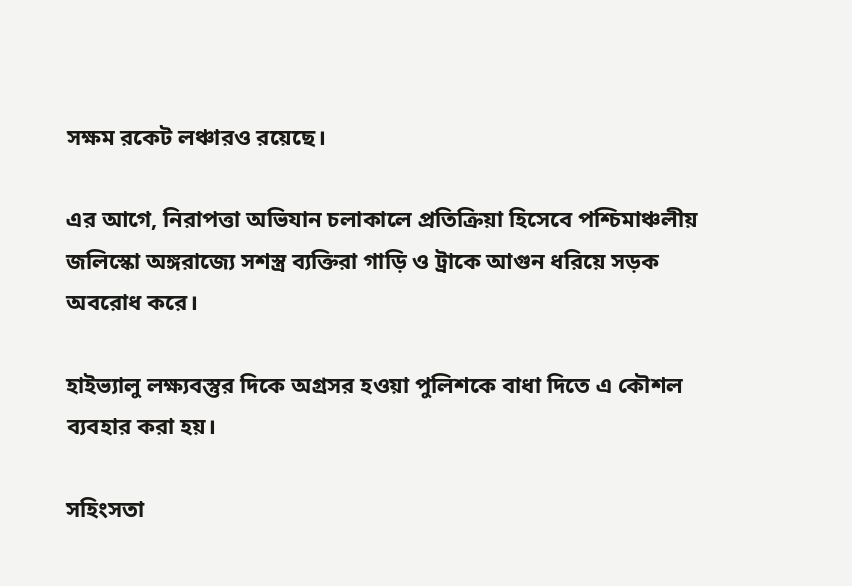সক্ষম রকেট লঞ্চারও রয়েছে।

এর আগে, নিরাপত্তা অভিযান চলাকালে প্রতিক্রিয়া হিসেবে পশ্চিমাঞ্চলীয় জলিস্কো অঙ্গরাজ্যে সশস্ত্র ব্যক্তিরা গাড়ি ও ট্রাকে আগুন ধরিয়ে সড়ক অবরোধ করে।

হাইভ্যালু লক্ষ্যবস্তুর দিকে অগ্রসর হওয়া পুলিশকে বাধা দিতে এ কৌশল ব্যবহার করা হয়।

সহিংসতা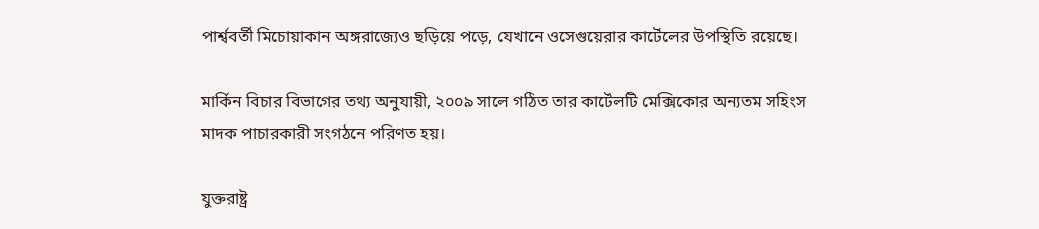পার্শ্ববর্তী মিচোয়াকান অঙ্গরাজ্যেও ছড়িয়ে পড়ে, যেখানে ওসেগুয়েরার কার্টেলের উপস্থিতি রয়েছে।

মার্কিন বিচার বিভাগের তথ্য অনুযায়ী, ২০০৯ সালে গঠিত তার কার্টেলটি মেক্সিকোর অন্যতম সহিংস মাদক পাচারকারী সংগঠনে পরিণত হয়।

যুক্তরাষ্ট্র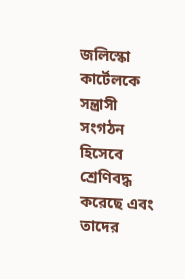জলিস্কো কার্টেলকে সন্ত্রাসী সংগঠন হিসেবে শ্রেণিবদ্ধ করেছে এবং তাদের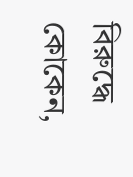বিরুদ্ধে কোকেন,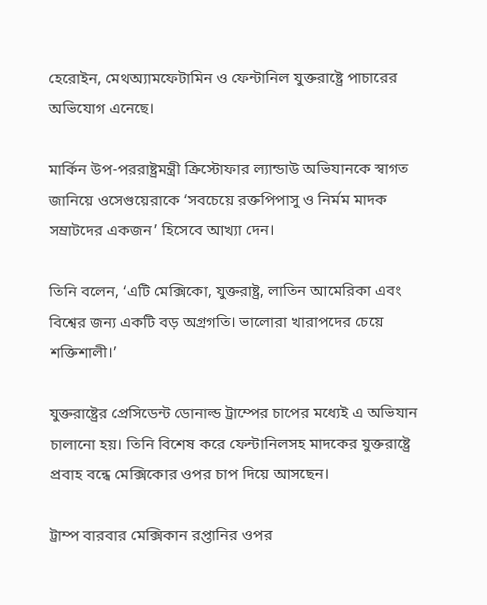হেরোইন, মেথঅ্যামফেটামিন ও ফেন্টানিল যুক্তরাষ্ট্রে পাচারের অভিযোগ এনেছে।

মার্কিন উপ-পররাষ্ট্রমন্ত্রী ক্রিস্টোফার ল্যান্ডাউ অভিযানকে স্বাগত জানিয়ে ওসেগুয়েরাকে ‘সবচেয়ে রক্তপিপাসু ও নির্মম মাদক সম্রাটদের একজন’ হিসেবে আখ্যা দেন।

তিনি বলেন, ‘এটি মেক্সিকো, যুক্তরাষ্ট্র, লাতিন আমেরিকা এবং বিশ্বের জন্য একটি বড় অগ্রগতি। ভালোরা খারাপদের চেয়ে শক্তিশালী।’

যুক্তরাষ্ট্রের প্রেসিডেন্ট ডোনাল্ড ট্রাম্পের চাপের মধ্যেই এ অভিযান চালানো হয়। তিনি বিশেষ করে ফেন্টানিলসহ মাদকের যুক্তরাষ্ট্রে প্রবাহ বন্ধে মেক্সিকোর ওপর চাপ দিয়ে আসছেন।

ট্রাম্প বারবার মেক্সিকান রপ্তানির ওপর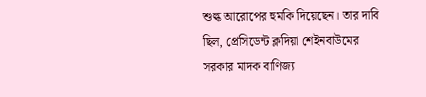শুল্ক আরোপের হুমকি দিয়েছেন। তার দাবি ছিল, প্রেসিডেন্ট ক্লদিয়া শেইনবাউমের সরকার মাদক বাণিজ্য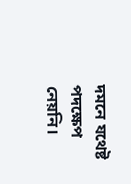দমনে যথেষ্ট পদক্ষেপ নেয়নি।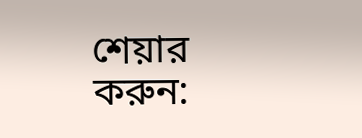শেয়ার করুন: